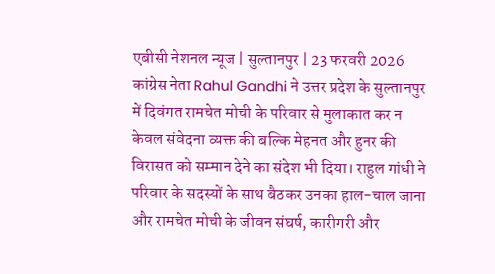एबीसी नेशनल न्यूज | सुल्तानपुर | 23 फरवरी 2026
कांग्रेस नेता Rahul Gandhi ने उत्तर प्रदेश के सुल्तानपुर में दिवंगत रामचेत मोची के परिवार से मुलाकात कर न केवल संवेदना व्यक्त की बल्कि मेहनत और हुनर की विरासत को सम्मान देने का संदेश भी दिया। राहुल गांधी ने परिवार के सदस्यों के साथ बैठकर उनका हाल-चाल जाना और रामचेत मोची के जीवन संघर्ष, कारीगरी और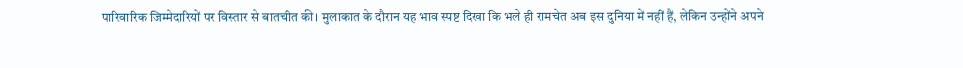पारिवारिक जिम्मेदारियों पर विस्तार से बातचीत की। मुलाकात के दौरान यह भाव स्पष्ट दिखा कि भले ही रामचेत अब इस दुनिया में नहीं हैं, लेकिन उन्होंने अपने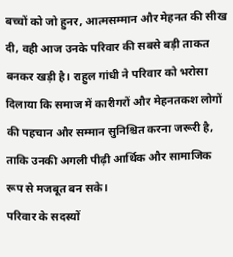बच्चों को जो हुनर, आत्मसम्मान और मेहनत की सीख दी, वही आज उनके परिवार की सबसे बड़ी ताकत बनकर खड़ी है। राहुल गांधी ने परिवार को भरोसा दिलाया कि समाज में कारीगरों और मेहनतकश लोगों की पहचान और सम्मान सुनिश्चित करना जरूरी है, ताकि उनकी अगली पीढ़ी आर्थिक और सामाजिक रूप से मजबूत बन सके।
परिवार के सदस्यों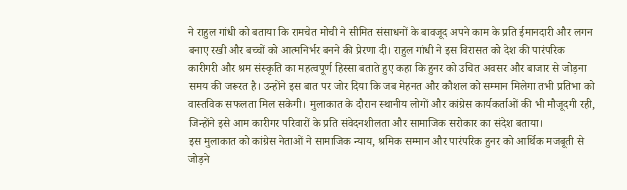ने राहुल गांधी को बताया कि रामचेत मोची ने सीमित संसाधनों के बावजूद अपने काम के प्रति ईमानदारी और लगन बनाए रखी और बच्चों को आत्मनिर्भर बनने की प्रेरणा दी। राहुल गांधी ने इस विरासत को देश की पारंपरिक कारीगरी और श्रम संस्कृति का महत्वपूर्ण हिस्सा बताते हुए कहा कि हुनर को उचित अवसर और बाजार से जोड़ना समय की जरूरत है। उन्होंने इस बात पर जोर दिया कि जब मेहनत और कौशल को सम्मान मिलेगा तभी प्रतिभा को वास्तविक सफलता मिल सकेगी। मुलाकात के दौरान स्थानीय लोगों और कांग्रेस कार्यकर्ताओं की भी मौजूदगी रही, जिन्होंने इसे आम कारीगर परिवारों के प्रति संवेदनशीलता और सामाजिक सरोकार का संदेश बताया।
इस मुलाकात को कांग्रेस नेताओं ने सामाजिक न्याय, श्रमिक सम्मान और पारंपरिक हुनर को आर्थिक मजबूती से जोड़ने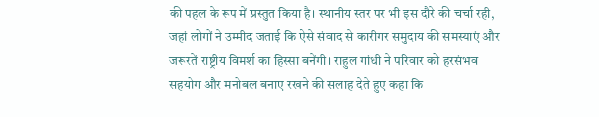की पहल के रूप में प्रस्तुत किया है। स्थानीय स्तर पर भी इस दौरे की चर्चा रही, जहां लोगों ने उम्मीद जताई कि ऐसे संवाद से कारीगर समुदाय की समस्याएं और जरूरतें राष्ट्रीय विमर्श का हिस्सा बनेंगी। राहुल गांधी ने परिवार को हरसंभव सहयोग और मनोबल बनाए रखने की सलाह देते हुए कहा कि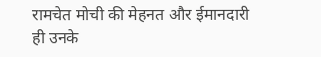रामचेत मोची की मेहनत और ईमानदारी ही उनके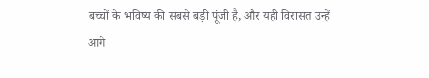बच्चों के भविष्य की सबसे बड़ी पूंजी है, और यही विरासत उन्हें आगे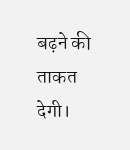बढ़ने की ताकत देगी।